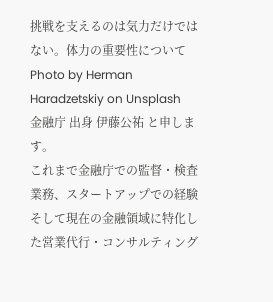挑戦を支えるのは気力だけではない。体力の重要性について
Photo by Herman Haradzetskiy on Unsplash
金融庁 出身 伊藤公祐 と申します。
これまで金融庁での監督・検査業務、スタートアップでの経験
そして現在の金融領域に特化した営業代行・コンサルティング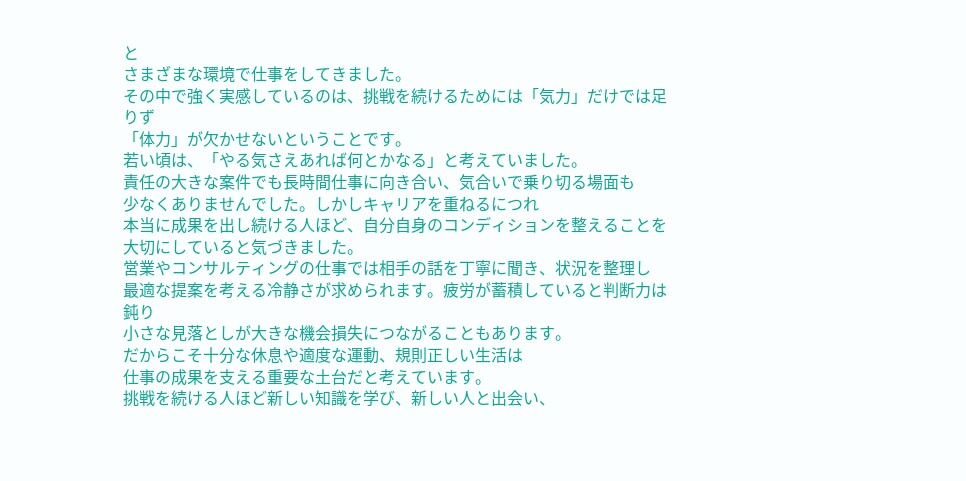と
さまざまな環境で仕事をしてきました。
その中で強く実感しているのは、挑戦を続けるためには「気力」だけでは足りず
「体力」が欠かせないということです。
若い頃は、「やる気さえあれば何とかなる」と考えていました。
責任の大きな案件でも長時間仕事に向き合い、気合いで乗り切る場面も
少なくありませんでした。しかしキャリアを重ねるにつれ
本当に成果を出し続ける人ほど、自分自身のコンディションを整えることを
大切にしていると気づきました。
営業やコンサルティングの仕事では相手の話を丁寧に聞き、状況を整理し
最適な提案を考える冷静さが求められます。疲労が蓄積していると判断力は鈍り
小さな見落としが大きな機会損失につながることもあります。
だからこそ十分な休息や適度な運動、規則正しい生活は
仕事の成果を支える重要な土台だと考えています。
挑戦を続ける人ほど新しい知識を学び、新しい人と出会い、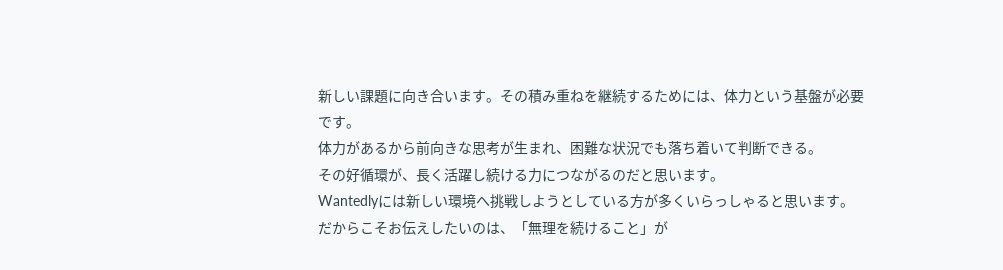新しい課題に向き合います。その積み重ねを継続するためには、体力という基盤が必要です。
体力があるから前向きな思考が生まれ、困難な状況でも落ち着いて判断できる。
その好循環が、長く活躍し続ける力につながるのだと思います。
Wantedlyには新しい環境へ挑戦しようとしている方が多くいらっしゃると思います。
だからこそお伝えしたいのは、「無理を続けること」が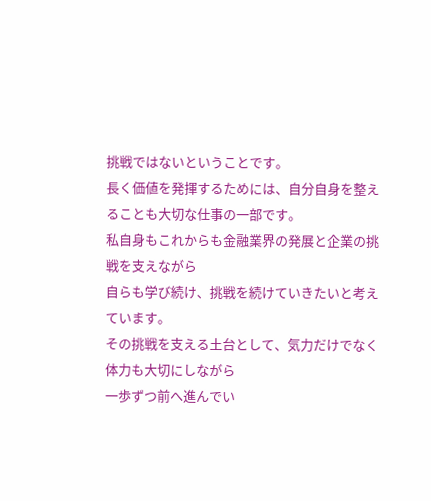挑戦ではないということです。
長く価値を発揮するためには、自分自身を整えることも大切な仕事の一部です。
私自身もこれからも金融業界の発展と企業の挑戦を支えながら
自らも学び続け、挑戦を続けていきたいと考えています。
その挑戦を支える土台として、気力だけでなく体力も大切にしながら
一歩ずつ前へ進んでい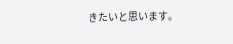きたいと思います。